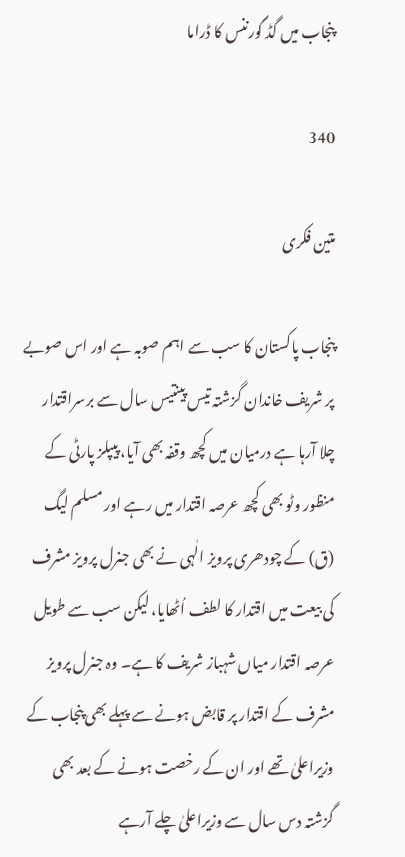پنجاب میں گڈ گورننس کا ڈراما

340

متین فکری

پنجاب پاکستان کا سب سے اہم صوبہ ہے اور اس صوبے پر شریف خاندان گزشتہ تیس پینتیس سال سے برسراقتدار چلا آرہا ہے درمیان میں کچھ وقفہ بھی آیا، پیپلز پارٹی کے منظور وٹو بھی کچھ عرصہ اقتدار میں رہے اور مسلم لیگ (ق) کے چودھری پرویز الٰہی نے بھی جنرل پرویز مشرف کی بیعت میں اقتدار کا لطف اُٹھایا، لیکن سب سے طویل عرصہ اقتدار میاں شہباز شریف کا ہے۔ وہ جنرل پرویز مشرف کے اقتدار پر قابض ہونے سے پہلے بھی پنجاب کے وزیراعلیٰ تھے اور ان کے رخصت ہونے کے بعد بھی گزشتہ دس سال سے وزیراعلیٰ چلے آرہے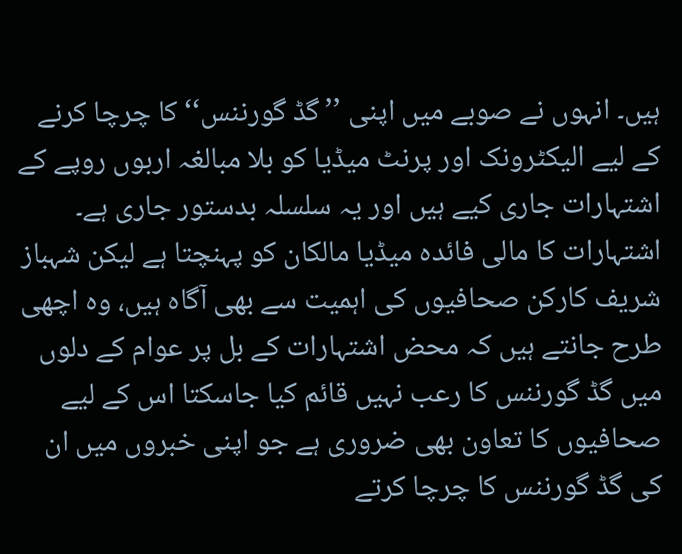ہیں۔ انہوں نے صوبے میں اپنی ’’گڈ گورننس‘‘ کا چرچا کرنے کے لیے الیکٹرونک اور پرنٹ میڈیا کو بلا مبالغہ اربوں روپے کے اشتہارات جاری کیے ہیں اور یہ سلسلہ بدستور جاری ہے۔ اشتہارات کا مالی فائدہ میڈیا مالکان کو پہنچتا ہے لیکن شہباز شریف کارکن صحافیوں کی اہمیت سے بھی آگاہ ہیں، وہ اچھی طرح جانتے ہیں کہ محض اشتہارات کے بل پر عوام کے دلوں میں گڈ گورننس کا رعب نہیں قائم کیا جاسکتا اس کے لیے صحافیوں کا تعاون بھی ضروری ہے جو اپنی خبروں میں ان کی گڈ گورننس کا چرچا کرتے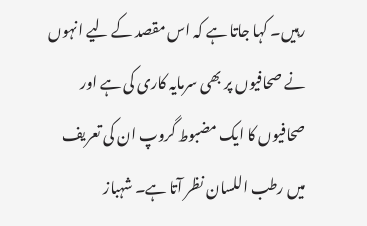رہیں۔ کہا جاتا ہے کہ اس مقصد کے لیے انہوں نے صحافیوں پر بھی سرمایہ کاری کی ہے اور صحافیوں کا ایک مضبوط گروپ ان کی تعریف میں رطب اللسان نظر آتا ہے۔ شہباز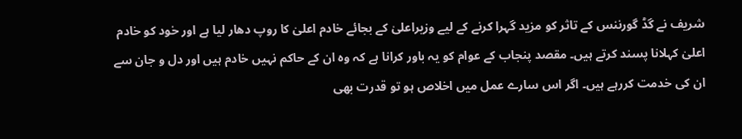شریف نے گڈ گورننس کے تاثر کو مزید گہرا کرنے کے لیے وزیراعلیٰ کے بجائے خادم اعلیٰ کا روپ دھار لیا ہے اور خود کو خادم اعلیٰ کہلانا پسند کرتے ہیں۔ مقصد پنجاب کے عوام کو یہ باور کرانا ہے کہ وہ ان کے حاکم نہیں خادم ہیں اور دل و جان سے ان کی خدمت کررہے ہیں۔ اگر اس سارے عمل میں اخلاص ہو تو قدرت بھی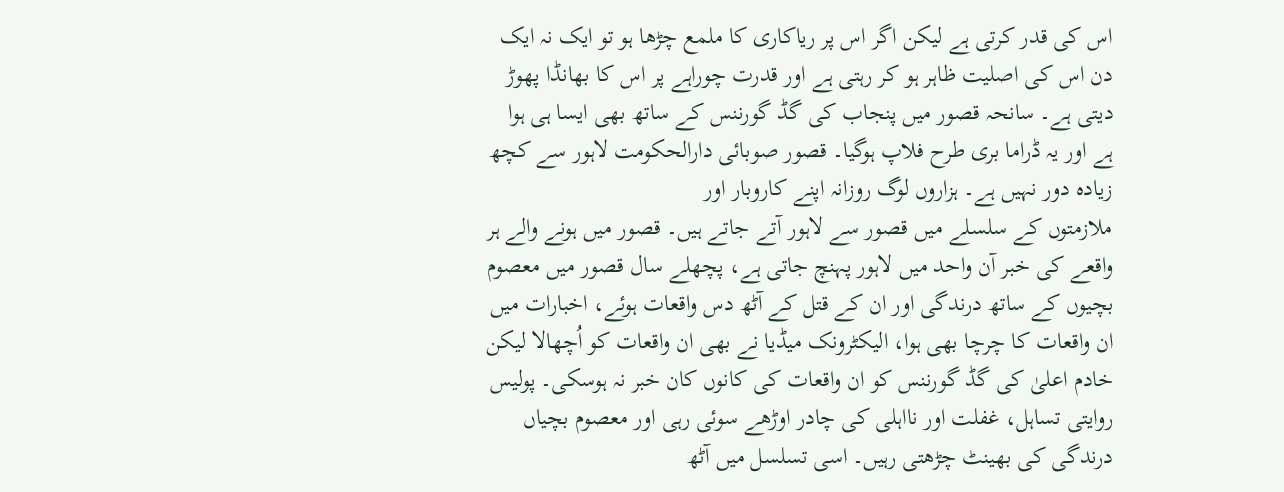اس کی قدر کرتی ہے لیکن اگر اس پر ریاکاری کا ملمع چڑھا ہو تو ایک نہ ایک دن اس کی اصلیت ظاہر ہو کر رہتی ہے اور قدرت چوراہے پر اس کا بھانڈا پھوڑ دیتی ہے۔ سانحہ قصور میں پنجاب کی گڈ گورننس کے ساتھ بھی ایسا ہی ہوا ہے اور یہ ڈراما بری طرح فلاپ ہوگیا۔ قصور صوبائی دارالحکومت لاہور سے کچھ زیادہ دور نہیں ہے۔ ہزاروں لوگ روزانہ اپنے کاروبار اور
ملازمتوں کے سلسلے میں قصور سے لاہور آتے جاتے ہیں۔ قصور میں ہونے والے ہر واقعے کی خبر آن واحد میں لاہور پہنچ جاتی ہے، پچھلے سال قصور میں معصوم بچیوں کے ساتھ درندگی اور ان کے قتل کے آٹھ دس واقعات ہوئے، اخبارات میں ان واقعات کا چرچا بھی ہوا، الیکٹرونک میڈیا نے بھی ان واقعات کو اُچھالا لیکن خادم اعلیٰ کی گڈ گورننس کو ان واقعات کی کانوں کان خبر نہ ہوسکی۔ پولیس روایتی تساہل، غفلت اور نااہلی کی چادر اوڑھے سوئی رہی اور معصوم بچیاں درندگی کی بھینٹ چڑھتی رہیں۔ اسی تسلسل میں آٹھ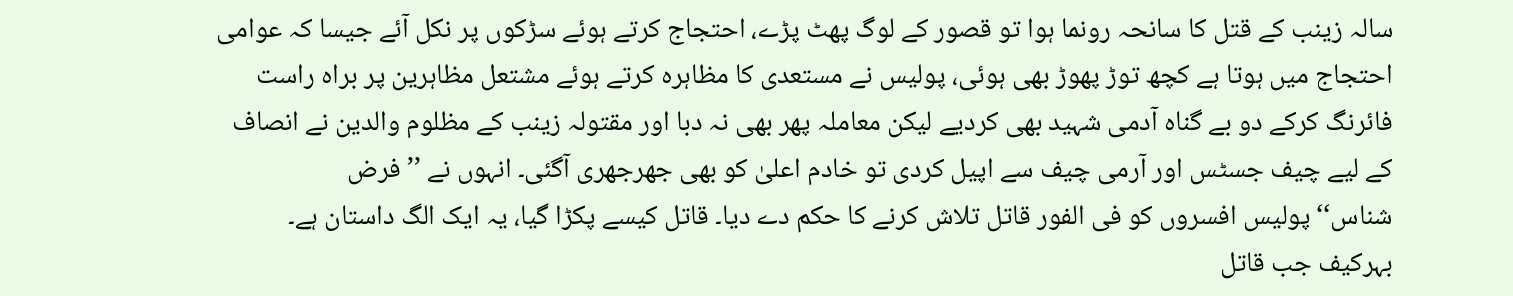سالہ زینب کے قتل کا سانحہ رونما ہوا تو قصور کے لوگ پھٹ پڑے، احتجاج کرتے ہوئے سڑکوں پر نکل آئے جیسا کہ عوامی احتجاج میں ہوتا ہے کچھ توڑ پھوڑ بھی ہوئی، پولیس نے مستعدی کا مظاہرہ کرتے ہوئے مشتعل مظاہرین پر براہ راست فائرنگ کرکے دو بے گناہ آدمی شہید بھی کردیے لیکن معاملہ پھر بھی نہ دبا اور مقتولہ زینب کے مظلوم والدین نے انصاف کے لیے چیف جسٹس اور آرمی چیف سے اپیل کردی تو خادم اعلیٰ کو بھی جھرجھری آگئی۔ انہوں نے ’’فرض
شناس‘‘ پولیس افسروں کو فی الفور قاتل تلاش کرنے کا حکم دے دیا۔ قاتل کیسے پکڑا گیا، یہ ایک الگ داستان ہے۔ بہرکیف جب قاتل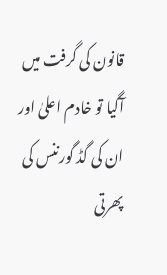قانون کی گرفت میں آگیا تو خادم اعلیٰ اور ان کی گڈ گورننس کی پھرتی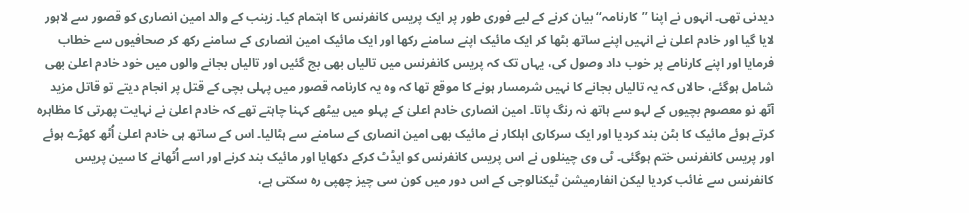دیدنی تھی۔ انہوں نے اپنا ’’کارنامہ‘‘ بیان کرنے کے لیے فوری طور پر ایک پریس کانفرنس کا اہتمام کیا۔ زینب کے والد امین انصاری کو قصور سے لاہور لایا گیا اور خادم اعلیٰ نے انہیں اپنے ساتھ بٹھا کر ایک مائیک اپنے سامنے رکھا اور ایک مائیک امین انصاری کے سامنے رکھ کر صحافیوں سے خطاب فرمایا اور اپنے کارنامے پر خوب داد وصول کی، یہاں تک کہ پریس کانفرنس میں تالیاں بھی بج گئیں اور تالیاں بجانے والوں میں خود خادم اعلیٰ بھی شامل ہوگئے، حالاں کہ یہ تالیاں بجانے کا نہیں شرمسار ہونے کا موقع تھا کہ وہ یہ کارنامہ قصور میں پہلی بچی کے قتل پر انجام دیتے تو قاتل مزید آٹھ نو معصوم بچیوں کے لہو سے ہاتھ نہ رنگ پاتا۔ امین انصاری خادم اعلیٰ کے پہلو میں بیٹھے کہنا چاہتے تھے کہ خادم اعلیٰ نے نہایت پھرتی کا مظاہرہ کرتے ہوئے مائیک کا بٹن بند کردیا اور ایک سرکاری اہلکار نے مائیک بھی امین انصاری کے سامنے سے ہٹالیا۔ اس کے ساتھ ہی خادم اعلیٰ اُٹھ کھڑے ہوئے اور پریس کانفرنس ختم ہوگئی۔ ٹی وی چینلوں نے اس پریس کانفرنس کو ایڈٹ کرکے دکھایا اور مائیک بند کرنے اور اسے اُٹھانے کا سین پریس کانفرنس سے غائب کردیا لیکن انفارمیشن ٹیکنالوجی کے اس دور میں کون سی چیز چھپی رہ سکتی ہے،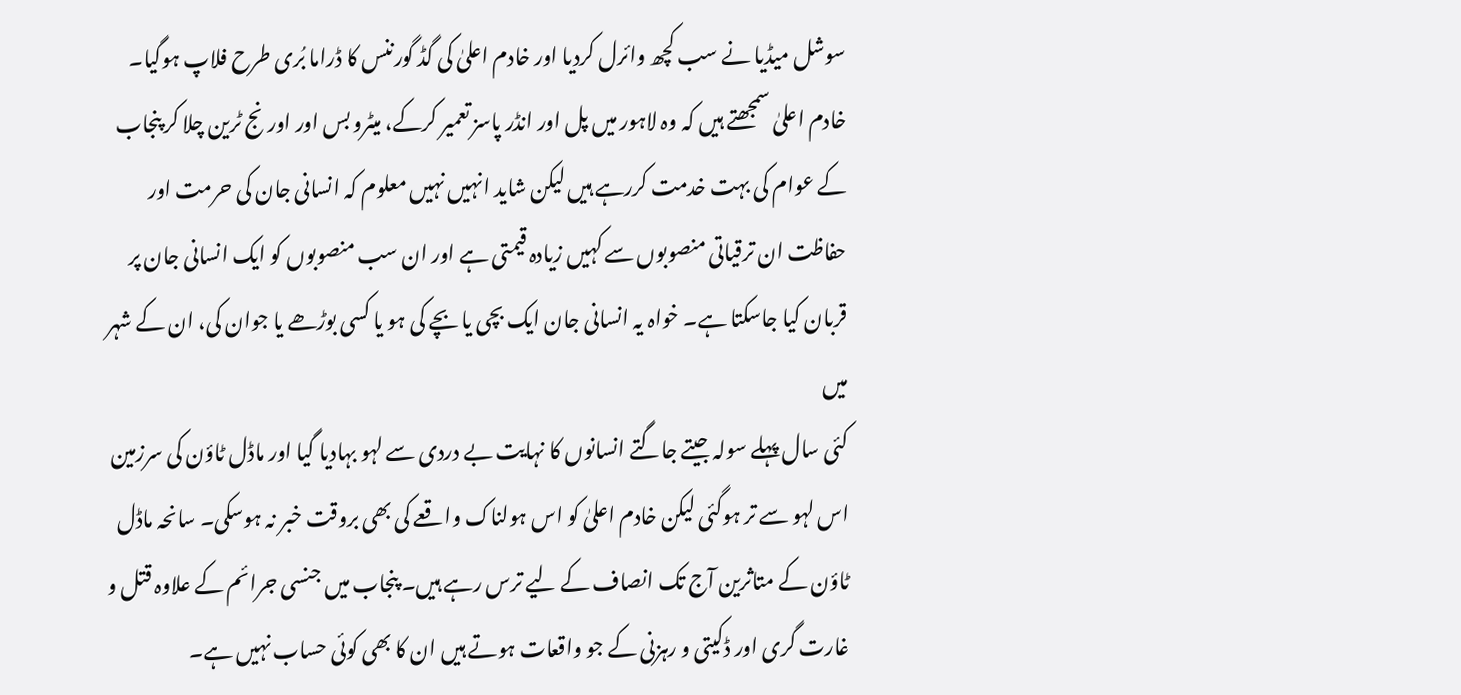سوشل میڈیا نے سب کچھ وائرل کردیا اور خادم اعلیٰ کی گڈ گورننس کا ڈراما بُری طرح فلاپ ہوگیا۔
خادم اعلیٰ سمجھتے ہیں کہ وہ لاہور میں پل اور انڈر پاسز تعمیر کرکے، میٹرو بس اور اورنج ٹرین چلا کر پنجاب کے عوام کی بہت خدمت کررہے ہیں لیکن شاید انہیں نہیں معلوم کہ انسانی جان کی حرمت اور حفاظت ان ترقیاتی منصوبوں سے کہیں زیادہ قیمتی ہے اور ان سب منصوبوں کو ایک انسانی جان پر قربان کیا جاسکتا ہے۔ خواہ یہ انسانی جان ایک بچی یا بچے کی ہو یا کسی بوڑھے یا جوان کی، ان کے شہر میں
کئی سال پہلے سولہ جیتے جاگتے انسانوں کا نہایت بے دردی سے لہو بہادیا گیا اور ماڈل ٹاؤن کی سرزمین اس لہو سے تر ہوگئی لیکن خادم اعلیٰ کو اس ہولناک واقعے کی بھی بروقت خبر نہ ہوسکی۔ سانحہ ماڈل ٹاؤن کے متاثرین آج تک انصاف کے لیے ترس رہے ہیں۔ پنجاب میں جنسی جرائم کے علاوہ قتل و غارت گری اور ڈکیتی و رہزنی کے جو واقعات ہوتے ہیں ان کا بھی کوئی حساب نہیں ہے۔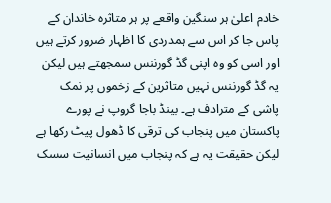خادم اعلیٰ ہر سنگین واقعے پر ہر متاثرہ خاندان کے پاس جا کر اس سے ہمدردی کا اظہار ضرور کرتے ہیں اور اسی کو وہ اپنی گڈ گورننس سمجھتے ہیں لیکن یہ گڈ گورننس نہیں متاثرین کے زخموں پر نمک پاشی کے مترادف ہے۔ بینڈ باجا گروپ نے پورے پاکستان میں پنجاب کی ترقی کا ڈھول پیٹ رکھا ہے لیکن حقیقت یہ ہے کہ پنجاب میں انسانیت سسک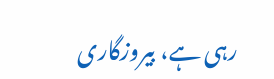رہی ہے، بیروزگاری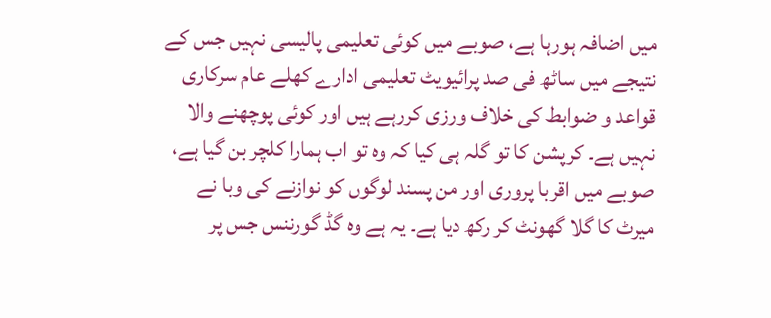میں اضافہ ہورہا ہے، صوبے میں کوئی تعلیمی پالیسی نہیں جس کے نتیجے میں ساٹھ فی صد پرائیویٹ تعلیمی ادارے کھلے عام سرکاری قواعد و ضوابط کی خلاف ورزی کررہے ہیں اور کوئی پوچھنے والا نہیں ہے۔ کرپشن کا تو گلہ ہی کیا کہ وہ تو اب ہمارا کلچر بن گیا ہے، صوبے میں اقربا پروری اور من پسند لوگوں کو نوازنے کی وبا نے میرٹ کا گلا گھونٹ کر رکھ دیا ہے۔ یہ ہے وہ گڈ گورننس جس پر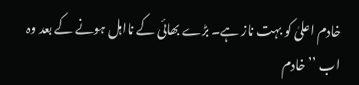خادم اعلیٰ کو بہت ناز ہے۔ بڑے بھائی کے نااہل ہونے کے بعد وہ اب ’’خادم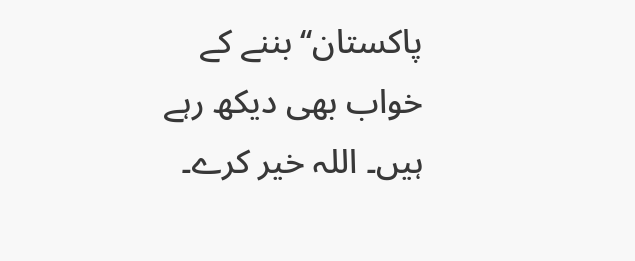پاکستان‘‘ بننے کے خواب بھی دیکھ رہے ہیں۔ اللہ خیر کرے۔